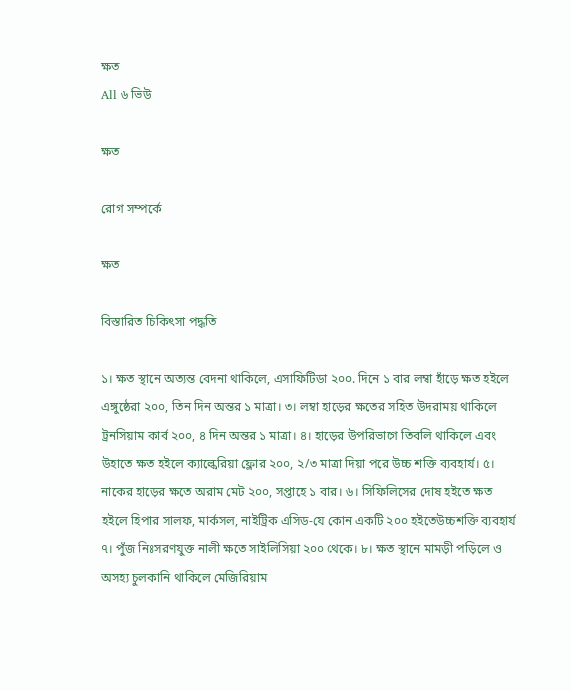ক্ষত
All ৬ ভিউ

ক্ষত

রোগ সম্পর্কে

ক্ষত

বিস্তারিত চিকিৎসা পদ্ধতি

১। ক্ষত স্থানে অত্যন্ত বেদনা থাকিলে, এসাফিটিডা ২০০. দিনে ১ বার লম্বা হাঁড়ে ক্ষত হইলে এঙ্গুষ্ঠেরা ২০০, তিন দিন অন্তর ১ মাত্রা। ৩। লম্বা হাড়ের ক্ষতের সহিত উদরাময় থাকিলে ট্রনসিয়াম কার্ব ২০০, ৪ দিন অন্তর ১ মাত্রা। ৪। হাড়ের উপরিভাগে তিবলি থাকিলে এবং উহাতে ক্ষত হইলে ক্যাল্কেরিয়া ফ্লোর ২০০, ২/৩ মাত্রা দিয়া পরে উচ্চ শক্তি ব্যবহার্য। ৫। নাকের হাড়ের ক্ষতে অরাম মেট ২০০, সপ্তাহে ১ বার। ৬। সিফিলিসের দোষ হইতে ক্ষত হইলে হিপার সালফ, মার্কসল, নাইট্রিক এসিড-যে কোন একটি ২০০ হইতেউচ্চশক্তি ব্যবহার্য ৭। পুঁজ নিঃসরণযুক্ত নালী ক্ষতে সাইলিসিয়া ২০০ থেকে। ৮। ক্ষত স্থানে মামড়ী পড়িলে ও অসহ্য চুলকানি থাকিলে মেজিরিয়াম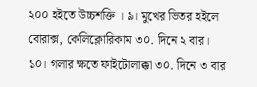২০০ হইতে উচ্চশক্তি । ৯। মুখের ভিতর হইলে বোরাক্স, কেলিক্লোরিকাম ৩০. দিনে ২ বার। ১০। গলার ক্ষতে ফাইটোলাক্কা ৩০. দিনে ৩ বার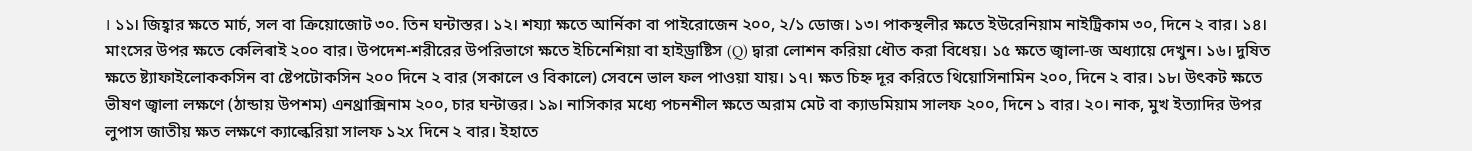। ১১। জিহ্বার ক্ষতে মার্চ, সল বা ক্রিয়োজোট ৩০. তিন ঘন্টাস্তর। ১২। শয্যা ক্ষতে আর্নিকা বা পাইরোজেন ২০০, ২/১ ডোজ। ১৩। পাকস্থলীর ক্ষতে ইউরেনিয়াম নাইট্রিকাম ৩০, দিনে ২ বার। ১৪। মাংসের উপর ক্ষতে কেলিৰাই ২০০ বার। উপদেশ-শরীরের উপরিভাগে ক্ষতে ইচিনেশিয়া বা হাইড্রাষ্টিস (Q) দ্বারা লোশন করিয়া ধৌত করা বিধেয়। ১৫ ক্ষতে জ্বালা-জ অধ্যায়ে দেখুন। ১৬। দুষিত ক্ষতে ষ্ট্যাফাইলোককসিন বা ষ্টেপটোকসিন ২০০ দিনে ২ বার (সকালে ও বিকালে) সেবনে ভাল ফল পাওয়া যায়। ১৭। ক্ষত চিহ্ন দূর করিতে থিয়োসিনামিন ২০০, দিনে ২ বার। ১৮। উৎকট ক্ষতে ভীষণ জ্বালা লক্ষণে (ঠান্ডায় উপশম) এনথ্রাক্সিনাম ২০০, চার ঘন্টাত্তর। ১৯। নাসিকার মধ্যে পচনশীল ক্ষতে অরাম মেট বা ক্যাডমিয়াম সালফ ২০০, দিনে ১ বার। ২০। নাক, মুখ ইত্যাদির উপর লুপাস জাতীয় ক্ষত লক্ষণে ক্যাল্কেরিয়া সালফ ১২x দিনে ২ বার। ইহাতে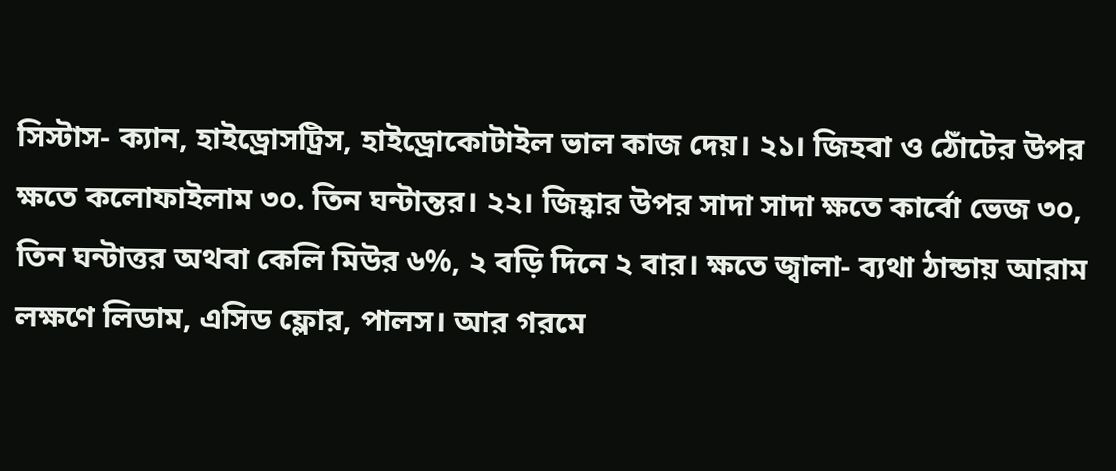সিস্টাস- ক্যান, হাইড্রোসট্রিস, হাইড্রোকোটাইল ভাল কাজ দেয়। ২১। জিহবা ও ঠোঁটের উপর ক্ষতে কলোফাইলাম ৩০. তিন ঘন্টান্তর। ২২। জিহ্বার উপর সাদা সাদা ক্ষতে কার্বো ভেজ ৩০, তিন ঘন্টাত্তর অথবা কেলি মিউর ৬%, ২ বড়ি দিনে ২ বার। ক্ষতে জ্বালা- ব্যথা ঠান্ডায় আরাম লক্ষণে লিডাম, এসিড ফ্লোর, পালস। আর গরমে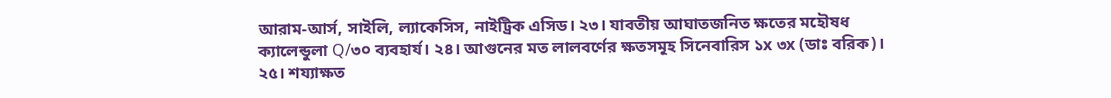আরাম-আর্স, সাইলি, ল্যাকেসিস, নাইট্রিক এসিড। ২৩। যাবতীয় আঘাতজনিত ক্ষতের মহৌষধ ক্যালেন্ডুলা Q/৩০ ব্যবহার্য। ২৪। আগুনের মত লালবর্ণের ক্ষতসমূহ সিনেবারিস ১x ৩x (ডাঃ বরিক)। ২৫। শয্যাক্ষত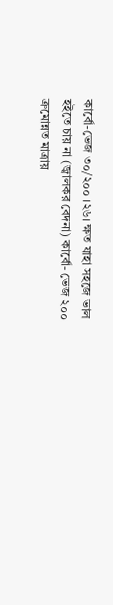কার্বো-ভেজ ৩০/২০০ ।২৬। ক্ষত যাহা সহজে ভাল হইতে চায় না (জ্বালকর বেদনা) কার্বো- ভেজ ২০০ ক্রমোন্নত মাত্রায়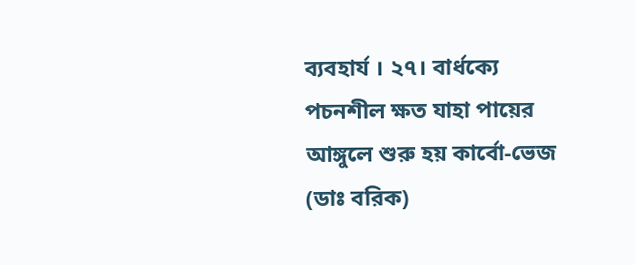ব্যবহার্য । ২৭। বার্ধক্যে পচনশীল ক্ষত যাহা পায়ের আঙ্গুলে শুরু হয় কার্বো-ভেজ (ডাঃ বরিক)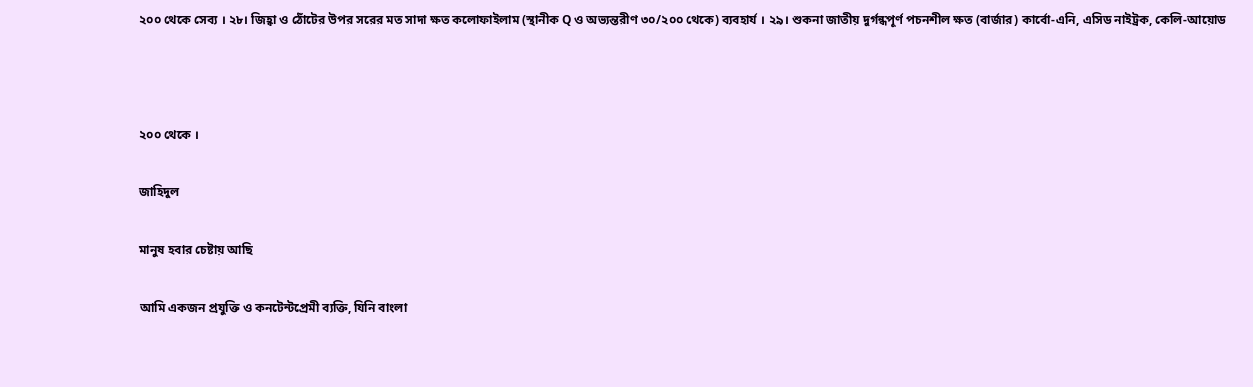২০০ থেকে সেব্য । ২৮। জিহ্বা ও ঠোঁটের উপর সরের মত সাদা ক্ষত কলোফাইলাম (স্থানীক Q ও অভ্যন্তরীণ ৩০/২০০ থেকে) ব্যবহার্য । ২৯। শুকনা জাতীয় দুর্গন্ধপূর্ণ পচনশীল ক্ষত (বার্জার) কার্বো-এনি, এসিড নাইট্রক, কেলি-আয়োড



২০০ থেকে ।

জাহিদুল

মানুষ হবার চেষ্টায় আছি

আমি একজন প্রযুক্তি ও কনটেন্টপ্রেমী ব্যক্তি, যিনি বাংলা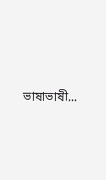ভাষাভাষী...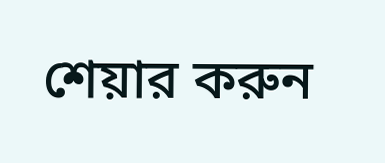শেয়ার করুন